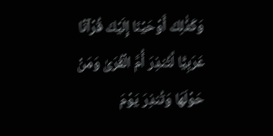وَكَذَٰلِكَ أَوْحَيْنَا إِلَيْكَ قُرْآنًا عَرَبِيًّا لِّتُنذِرَ أُمَّ الْقُرَىٰ وَمَنْ حَوْلَهَا وَتُنذِرَ يَوْمَ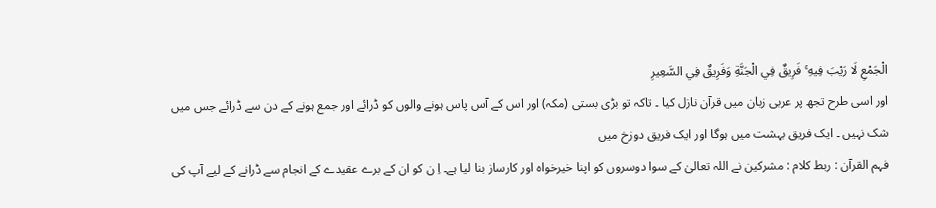الْجَمْعِ لَا رَيْبَ فِيهِ ۚ فَرِيقٌ فِي الْجَنَّةِ وَفَرِيقٌ فِي السَّعِيرِ
اور اسی طرح تجھ پر عربی زبان میں قرآن نازل کیا ۔ تاکہ تو بڑی بستی (مکہ) اور اس کے آس پاس ہونے والوں کو ڈرائے اور جمع ہونے کے دن سے ڈرائے جس میں شک نہیں ۔ ایک فریق بہشت میں ہوگا اور ایک فریق دوزخ میں
فہم القرآن : ربط کلام : مشرکین نے اللہ تعالیٰ کے سوا دوسروں کو اپنا خیرخواہ اور کارساز بنا لیا ہے۔ اِ ن کو ان کے برے عقیدے کے انجام سے ڈرانے کے لیے آپ کی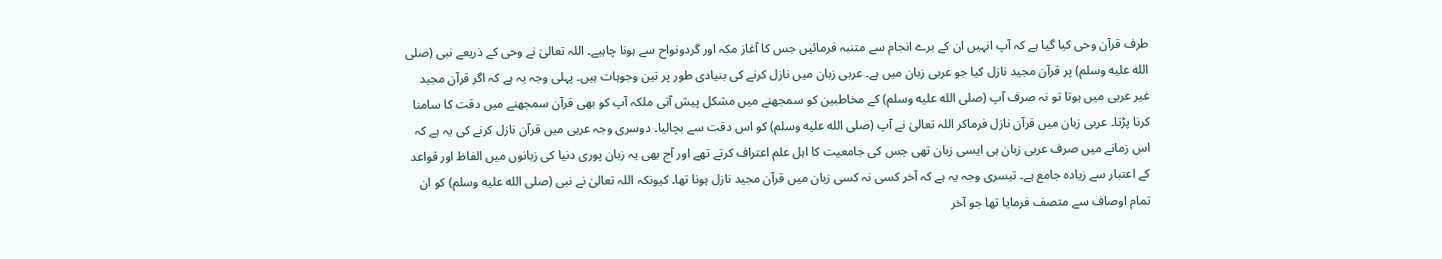طرف قرآن وحی کیا گیا ہے کہ آپ انہیں ان کے برے انجام سے متنبہ فرمائیں جس کا آغاز مکہ اور گردونواح سے ہونا چاہیے۔ اللہ تعالیٰ نے وحی کے ذریعے نبی (صلى الله عليه وسلم) پر قرآن مجید نازل کیا جو عربی زبان میں ہے۔ عربی زبان میں نازل کرنے کی بنیادی طور پر تین وجوہات ہیں۔ پہلی وجہ یہ ہے کہ اگر قرآن مجید غیر عربی میں ہوتا تو نہ صرف آپ (صلى الله عليه وسلم) کے مخاطبین کو سمجھنے میں مشکل پیش آتی ملکہ آپ کو بھی قرآن سمجھنے میں دقت کا سامنا کرنا پڑتا۔ عربی زبان میں قرآن نازل فرماکر اللہ تعالیٰ نے آپ (صلى الله عليه وسلم) کو اس دقت سے بچالیا۔ دوسری وجہ عربی میں قرآن نازل کرنے کی یہ ہے کہ اس زمانے میں صرف عربی زبان ہی ایسی زبان تھی جس کی جامعیت کا اہل علم اعتراف کرتے تھے اور آج بھی یہ زبان پوری دنیا کی زبانوں میں الفاظ اور قواعد کے اعتبار سے زیادہ جامع ہے۔ تیسری وجہ یہ ہے کہ آخر کسی نہ کسی زبان میں قرآن مجید نازل ہونا تھا۔ کیونکہ اللہ تعالیٰ نے نبی (صلى الله عليه وسلم) کو ان تمام اوصاف سے متصف فرمایا تھا جو آخر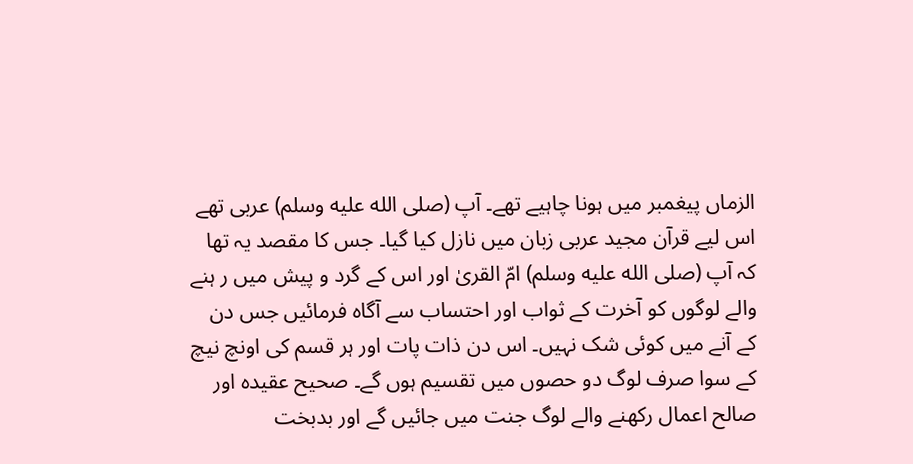الزماں پیغمبر میں ہونا چاہیے تھے۔ آپ (صلى الله عليه وسلم) عربی تھے اس لیے قرآن مجید عربی زبان میں نازل کیا گیا۔ جس کا مقصد یہ تھا کہ آپ (صلى الله عليه وسلم) امّ القریٰ اور اس کے گرد و پیش میں ر ہنے والے لوگوں کو آخرت کے ثواب اور احتساب سے آگاہ فرمائیں جس دن کے آنے میں کوئی شک نہیں۔ اس دن ذات پات اور ہر قسم کی اونچ نیچ کے سوا صرف لوگ دو حصوں میں تقسیم ہوں گے۔ صحیح عقیدہ اور صالح اعمال رکھنے والے لوگ جنت میں جائیں گے اور بدبخت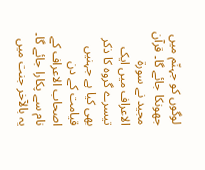لوگوں کو جہنّم میں جھونکا جائے گا۔ قرآن مجید نے سورۃ الاعراف میں ایک تیسرے گروہ کا ذکر بھی کیا ہے جہنیں قیامت کے دن اصحاب الاعراف کے نام سے پکارا جائے گا۔ یہ بالآخر جنت میں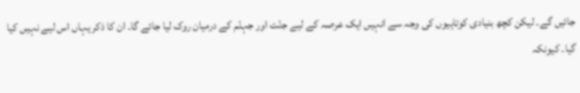جائیں گے۔ لیکن کچھ بنیادی کوتاہیوں کی وجہ سے انہیں ایک عرصہ کے لیے جنّت اور جہنّم کے درمیان روک لیا جائے گا۔ ان کا ذکر یہاں اس لیے نہیں کیا گیا۔ کیونکہ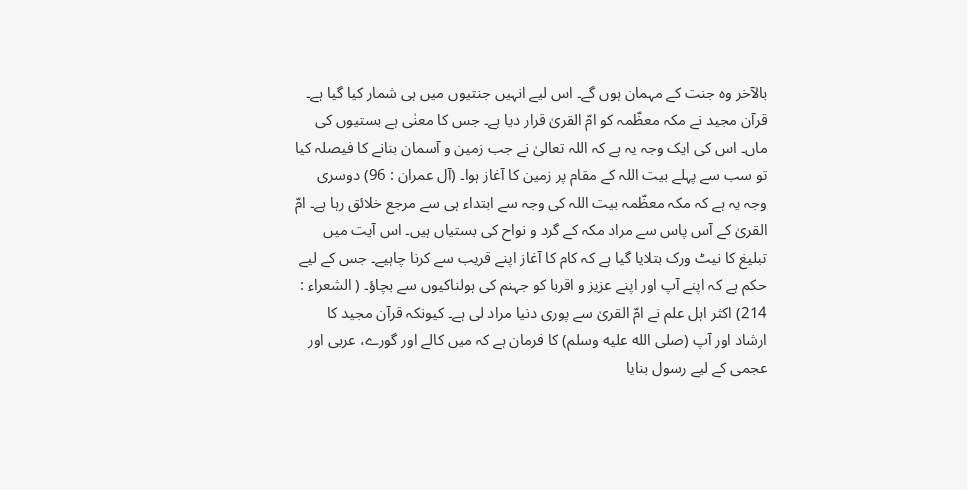بالآخر وہ جنت کے مہمان ہوں گے۔ اس لیے انہیں جنتیوں میں ہی شمار کیا گیا ہے۔ قرآن مجید نے مکہ معظّمہ کو امّ القریٰ قرار دیا ہے۔ جس کا معنٰی ہے بستیوں کی ماں۔ اس کی ایک وجہ یہ ہے کہ اللہ تعالیٰ نے جب زمین و آسمان بنانے کا فیصلہ کیا تو سب سے پہلے بیت اللہ کے مقام پر زمین کا آغاز ہوا۔ (آل عمران : 96) دوسری وجہ یہ ہے کہ مکہ معظّمہ بیت اللہ کی وجہ سے ابتداء ہی سے مرجع خلائق رہا ہے۔ امّ القریٰ کے آس پاس سے مراد مکہ کے گرد و نواح کی بستیاں ہیں۔ اس آیت میں تبلیغ کا نیٹ ورک بتلایا گیا ہے کہ کام کا آغاز اپنے قریب سے کرنا چاہیے۔ جس کے لیے حکم ہے کہ اپنے آپ اور اپنے عزیز و اقربا کو جہنم کی ہولناکیوں سے بچاؤ۔ ( الشعراء : 214) اکثر اہل علم نے امّ القریٰ سے پوری دنیا مراد لی ہے۔ کیونکہ قرآن مجید کا ارشاد اور آپ (صلى الله عليه وسلم) کا فرمان ہے کہ میں کالے اور گورے، عربی اور عجمی کے لیے رسول بنایا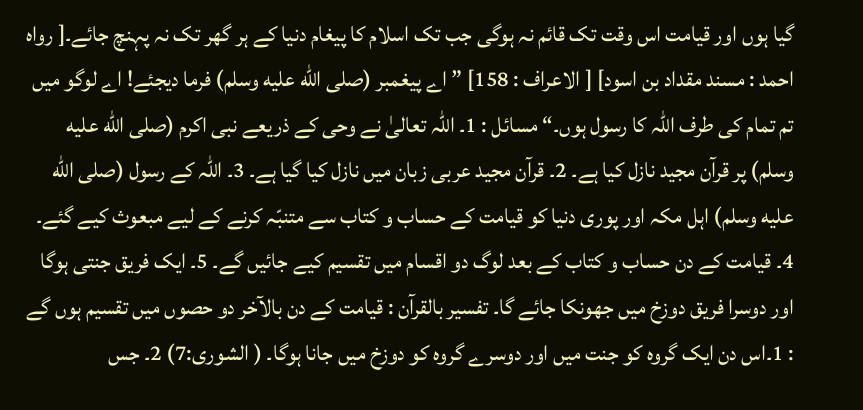گیا ہوں اور قیامت اس وقت تک قائم نہ ہوگی جب تک اسلام کا پیغام دنیا کے ہر گھر تک نہ پہنچ جائے۔[ رواہ احمد : مسند مقداد بن اسود] [ الاعراف : 158] ” اے پیغمبر (صلى الله عليه وسلم) فرما دیجئے! اے لوگو میں تم تمام کی طرف اللہ کا رسول ہوں۔“ مسائل : 1۔ اللہ تعالیٰ نے وحی کے ذریعے نبی اکرم (صلى الله عليه وسلم) پر قرآن مجید نازل کیا ہے۔ 2۔ قرآن مجید عربی زبان میں نازل کیا گیا ہے۔ 3۔ اللہ کے رسول (صلى الله عليه وسلم) اہل مکہ اور پوری دنیا کو قیامت کے حساب و کتاب سے متنبّہ کرنے کے لیے مبعوث کیے گئے۔ 4۔ قیامت کے دن حساب و کتاب کے بعد لوگ دو اقسام میں تقسیم کیے جائیں گے۔ 5۔ ایک فریق جنتی ہوگا اور دوسرا فریق دوزخ میں جھونکا جائے گا۔ تفسیر بالقرآن : قیامت کے دن بالآخر دو حصوں میں تقسیم ہوں گے : 1۔اس دن ایک گروہ کو جنت میں اور دوسرے گروہ کو دوزخ میں جانا ہوگا۔ ( الشوری:7) 2۔ جس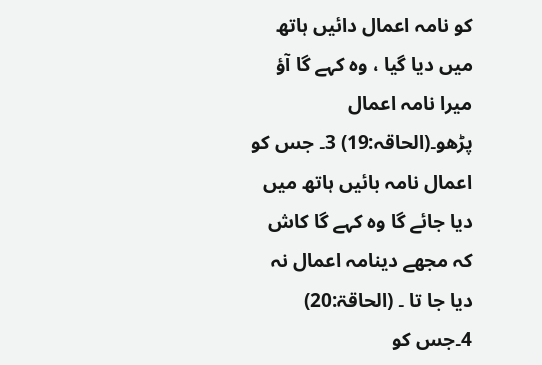کو نامہ اعمال دائیں ہاتھ میں دیا گیا ، وہ کہے گا آؤ میرا نامہ اعمال پڑھو۔(الحاقہ:19) 3۔ جس کو اعمال نامہ بائیں ہاتھ میں دیا جائے گا وہ کہے گا کاش کہ مجھے دینامہ اعمال نہ دیا جا تا ۔ (الحاقۃ:20) 4۔جس کو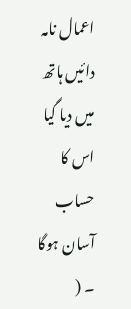اعمال نامہ دائیں ہاتھ میں دیا گیا اس کا حساب آسان ہوگا ۔ (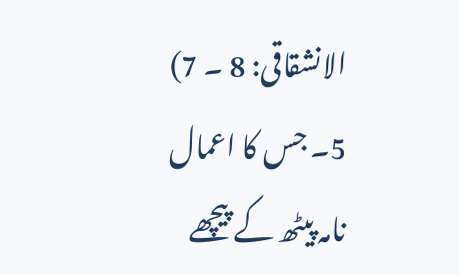الانشقاقی: 8 ۔ 7) 5۔ جس کا اعمال نامہ پیٹھ کے پیچھے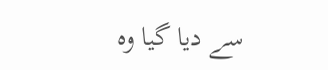سے دیا گیا وہ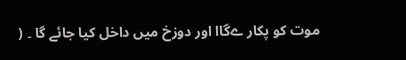موت کو پکار ےگاا اور دوزخ میں داخل کیا جائے گا ۔ (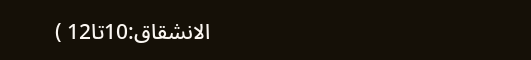الانشقاق:10تا12 )